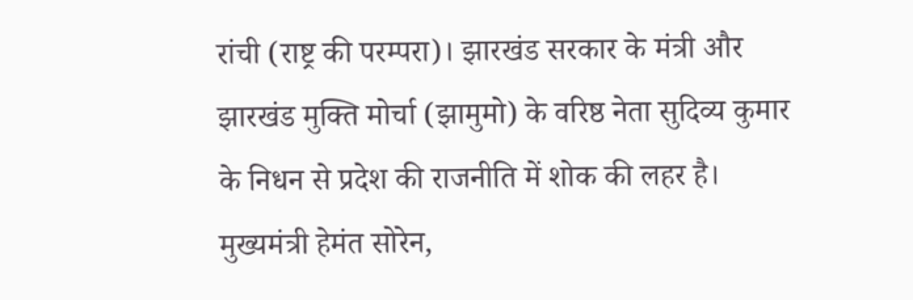रांची (राष्ट्र की परम्परा)। झारखंड सरकार के मंत्री और झारखंड मुक्ति मोर्चा (झामुमो) के वरिष्ठ नेता सुदिव्य कुमार के निधन से प्रदेश की राजनीति में शोक की लहर है। मुख्यमंत्री हेमंत सोरेन,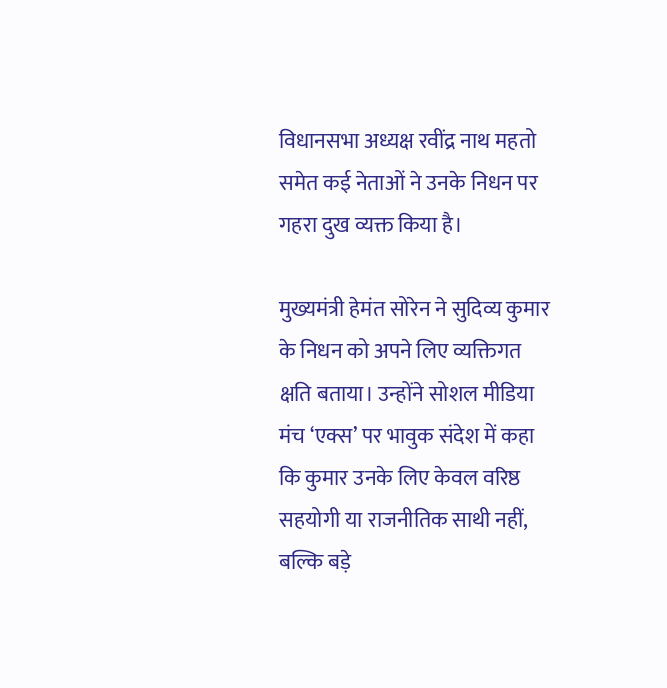विधानसभा अध्यक्ष रवींद्र नाथ महतो समेत कई नेताओं ने उनके निधन पर गहरा दुख व्यक्त किया है।

मुख्यमंत्री हेमंत सोरेन ने सुदिव्य कुमार के निधन को अपने लिए व्यक्तिगत क्षति बताया। उन्होंने सोशल मीडिया मंच ‘एक्स’ पर भावुक संदेश में कहा कि कुमार उनके लिए केवल वरिष्ठ सहयोगी या राजनीतिक साथी नहीं, बल्कि बड़े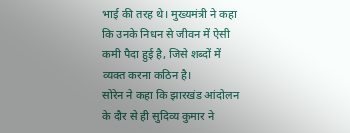भाई की तरह थे। मुख्यमंत्री ने कहा कि उनके निधन से जीवन में ऐसी कमी पैदा हुई है, जिसे शब्दों में व्यक्त करना कठिन है।
सोरेन ने कहा कि झारखंड आंदोलन के दौर से ही सुदिव्य कुमार ने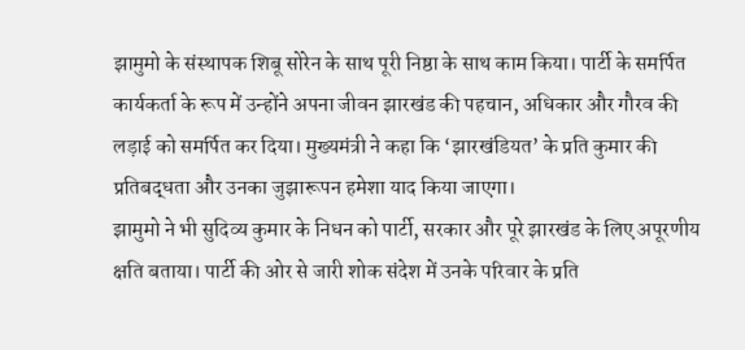झामुमो के संस्थापक शिबू सोरेन के साथ पूरी निष्ठा के साथ काम किया। पार्टी के समर्पित कार्यकर्ता के रूप में उन्होंने अपना जीवन झारखंड की पहचान, अधिकार और गौरव की लड़ाई को समर्पित कर दिया। मुख्यमंत्री ने कहा कि ‘झारखंडियत’ के प्रति कुमार की प्रतिबद्धता और उनका जुझारूपन हमेशा याद किया जाएगा।
झामुमो ने भी सुदिव्य कुमार के निधन को पार्टी, सरकार और पूरे झारखंड के लिए अपूरणीय क्षति बताया। पार्टी की ओर से जारी शोक संदेश में उनके परिवार के प्रति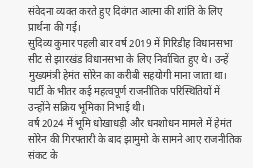संवेदना व्यक्त करते हुए दिवंगत आत्मा की शांति के लिए प्रार्थना की गई।
सुदिव्य कुमार पहली बार वर्ष 2019 में गिरिडीह विधानसभा सीट से झारखंड विधानसभा के लिए निर्वाचित हुए थे। उन्हें मुख्यमंत्री हेमंत सोरेन का करीबी सहयोगी माना जाता था। पार्टी के भीतर कई महत्वपूर्ण राजनीतिक परिस्थितियों में उन्होंने सक्रिय भूमिका निभाई थी।
वर्ष 2024 में भूमि धोखाधड़ी और धनशोधन मामले में हेमंत सोरेन की गिरफ्तारी के बाद झामुमो के सामने आए राजनीतिक संकट के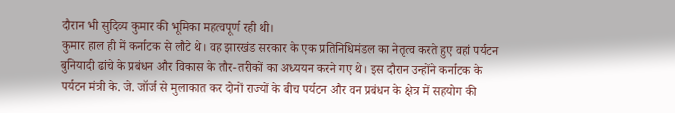दौरान भी सुदिव्य कुमार की भूमिका महत्वपूर्ण रही थी।
कुमार हाल ही में कर्नाटक से लौटे थे। वह झारखंड सरकार के एक प्रतिनिधिमंडल का नेतृत्व करते हुए वहां पर्यटन बुनियादी ढांचे के प्रबंधन और विकास के तौर-तरीकों का अध्ययन करने गए थे। इस दौरान उन्होंने कर्नाटक के पर्यटन मंत्री के. जे. जॉर्ज से मुलाकात कर दोनों राज्यों के बीच पर्यटन और वन प्रबंधन के क्षेत्र में सहयोग की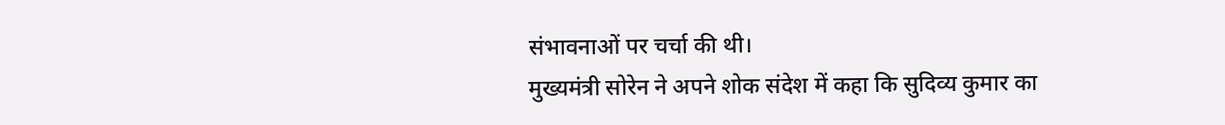संभावनाओं पर चर्चा की थी।
मुख्यमंत्री सोरेन ने अपने शोक संदेश में कहा कि सुदिव्य कुमार का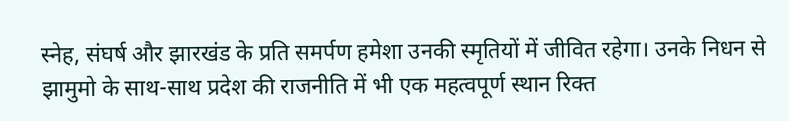स्नेह, संघर्ष और झारखंड के प्रति समर्पण हमेशा उनकी स्मृतियों में जीवित रहेगा। उनके निधन से झामुमो के साथ-साथ प्रदेश की राजनीति में भी एक महत्वपूर्ण स्थान रिक्त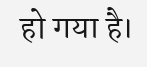हो गया है।